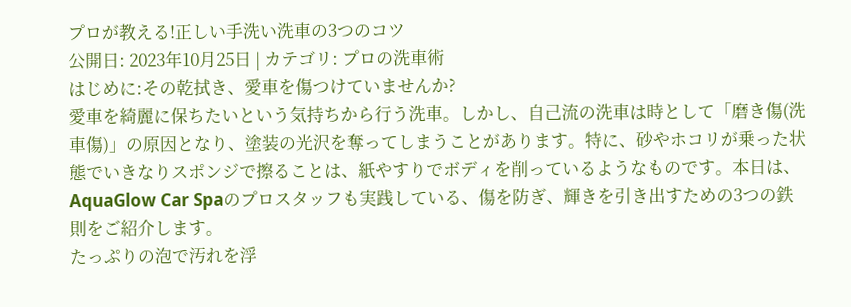プロが教える!正しい手洗い洗車の3つのコツ
公開日: 2023年10月25日 | カテゴリ: プロの洗車術
はじめに:その乾拭き、愛車を傷つけていませんか?
愛車を綺麗に保ちたいという気持ちから行う洗車。しかし、自己流の洗車は時として「磨き傷(洗車傷)」の原因となり、塗装の光沢を奪ってしまうことがあります。特に、砂やホコリが乗った状態でいきなりスポンジで擦ることは、紙やすりでボディを削っているようなものです。本日は、AquaGlow Car Spaのプロスタッフも実践している、傷を防ぎ、輝きを引き出すための3つの鉄則をご紹介します。
たっぷりの泡で汚れを浮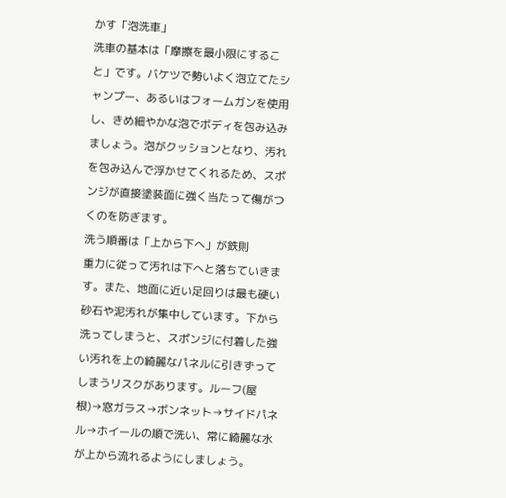かす「泡洗車」
洗車の基本は「摩擦を最小限にすること」です。バケツで勢いよく泡立てたシャンプー、あるいはフォームガンを使用し、きめ細やかな泡でボディを包み込みましょう。泡がクッションとなり、汚れを包み込んで浮かせてくれるため、スポンジが直接塗装面に強く当たって傷がつくのを防ぎます。
洗う順番は「上から下へ」が鉄則
重力に従って汚れは下へと落ちていきます。また、地面に近い足回りは最も硬い砂石や泥汚れが集中しています。下から洗ってしまうと、スポンジに付着した強い汚れを上の綺麗なパネルに引きずってしまうリスクがあります。ルーフ(屋根)→窓ガラス→ボンネット→サイドパネル→ホイールの順で洗い、常に綺麗な水が上から流れるようにしましょう。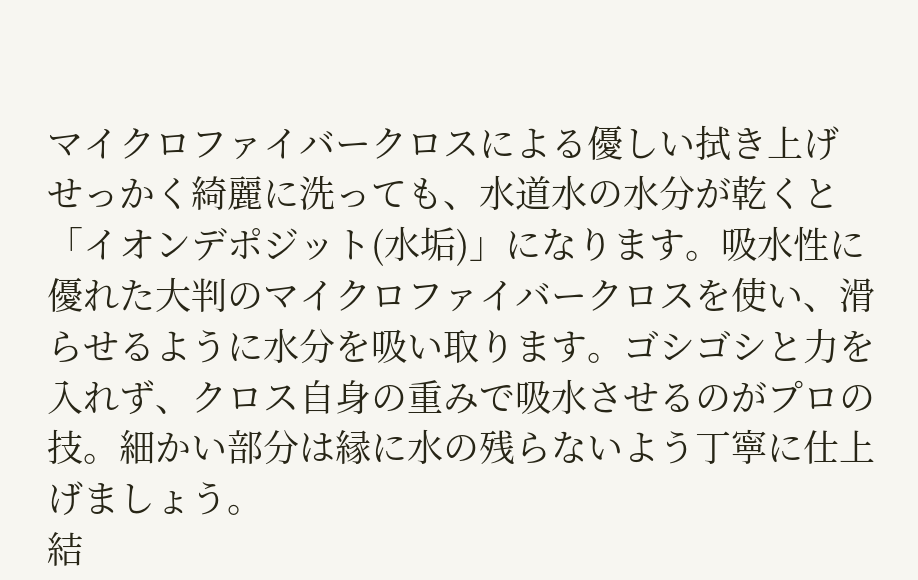マイクロファイバークロスによる優しい拭き上げ
せっかく綺麗に洗っても、水道水の水分が乾くと「イオンデポジット(水垢)」になります。吸水性に優れた大判のマイクロファイバークロスを使い、滑らせるように水分を吸い取ります。ゴシゴシと力を入れず、クロス自身の重みで吸水させるのがプロの技。細かい部分は縁に水の残らないよう丁寧に仕上げましょう。
結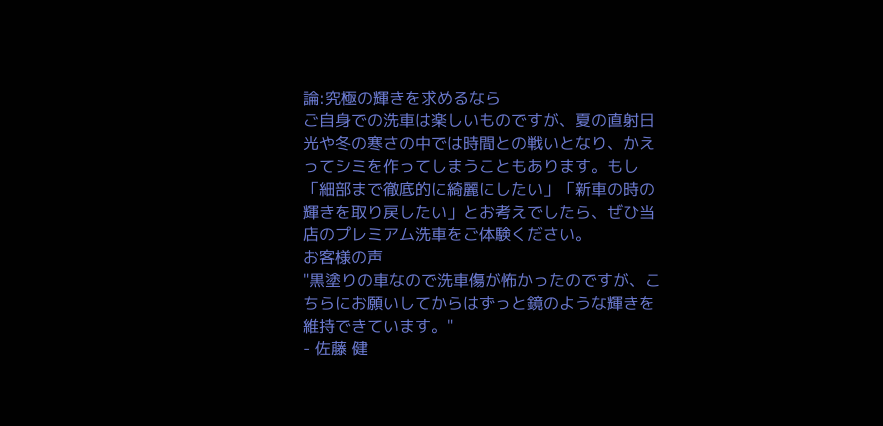論:究極の輝きを求めるなら
ご自身での洗車は楽しいものですが、夏の直射日光や冬の寒さの中では時間との戦いとなり、かえってシミを作ってしまうこともあります。もし「細部まで徹底的に綺麗にしたい」「新車の時の輝きを取り戻したい」とお考えでしたら、ぜひ当店のプレミアム洗車をご体験ください。
お客様の声
"黒塗りの車なので洗車傷が怖かったのですが、こちらにお願いしてからはずっと鏡のような輝きを維持できています。"
- 佐藤 健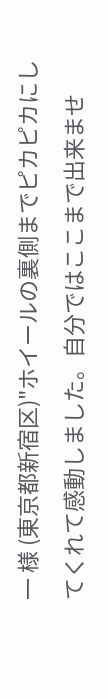一 様 (東京都新宿区)"ホイールの裏側までピカピカにしてくれて感動しました。自分ではここまで出来ませ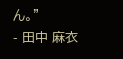ん。"
- 田中 麻衣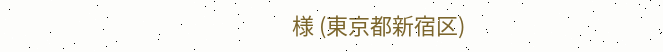様 (東京都新宿区)